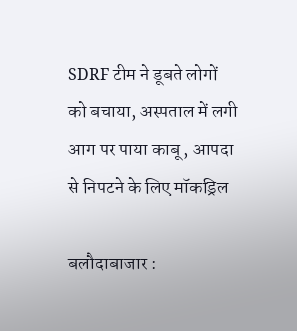SDRF टीम ने डूबते लोगों को बचाया, अस्पताल में लगी आग पर पाया काबू, आपदा से निपटने के लिए मॉकड्रिल

बलौदाबाजार :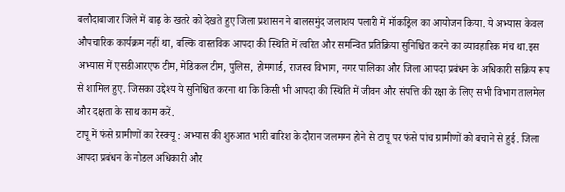बलौदाबाजार जिले में बाढ़ के खतरे को देखते हुए जिला प्रशासन ने बालसमुंद जलाशय पलारी में मॉकड्रिल का आयोजन किया. ये अभ्यास केवल औपचारिक कार्यक्रम नहीं था, बल्कि वास्तविक आपदा की स्थिति में त्वरित और समन्वित प्रतिक्रिया सुनिश्चित करने का व्यावहारिक मंच था.इस अभ्यास में एसडीआरएफ टीम, मेडिकल टीम, पुलिस, होमगार्ड, राजस्व विभाग, नगर पालिका और जिला आपदा प्रबंधन के अधिकारी सक्रिय रूप से शामिल हुए. जिसका उद्देश्य ये सुनिश्चित करना था कि किसी भी आपदा की स्थिति में जीवन और संपत्ति की रक्षा के लिए सभी विभाग तालमेल और दक्षता के साथ काम करें.
टापू में फंसे ग्रामीणों का रेस्क्यू : अभ्यास की शुरुआत भारी बारिश के दौरान जलमग्न होने से टापू पर फंसे पांच ग्रामीणों को बचाने से हुई. जिला आपदा प्रबंधन के नोडल अधिकारी और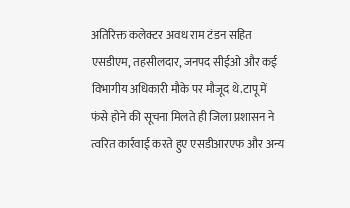अतिरिक्त कलेक्टर अवध राम टंडन सहित एसडीएम, तहसीलदार, जनपद सीईओ और कई विभागीय अधिकारी मौके पर मौजूद थे.टापू में फंसे होने की सूचना मिलते ही जिला प्रशासन ने त्वरित कार्रवाई करते हुए एसडीआरएफ और अन्य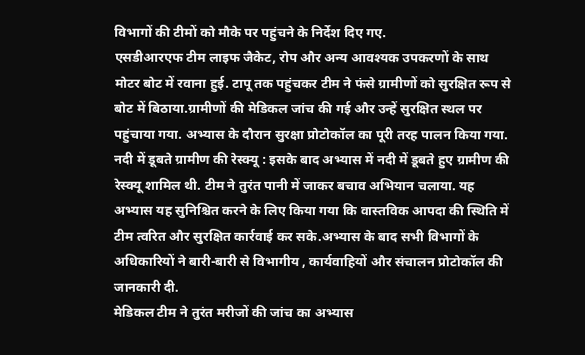विभागों की टीमों को मौके पर पहुंचने के निर्देश दिए गए.
एसडीआरएफ टीम लाइफ जैकेट, रोप और अन्य आवश्यक उपकरणों के साथ मोटर बोट में रवाना हुई. टापू तक पहुंचकर टीम ने फंसे ग्रामीणों को सुरक्षित रूप से बोट में बिठाया.ग्रामीणों की मेडिकल जांच की गई और उन्हें सुरक्षित स्थल पर पहुंचाया गया. अभ्यास के दौरान सुरक्षा प्रोटोकॉल का पूरी तरह पालन किया गया.
नदी में डूबते ग्रामीण की रेस्क्यू : इसके बाद अभ्यास में नदी में डूबते हुए ग्रामीण की रेस्क्यू शामिल थी. टीम ने तुरंत पानी में जाकर बचाव अभियान चलाया. यह अभ्यास यह सुनिश्चित करने के लिए किया गया कि वास्तविक आपदा की स्थिति में टीम त्वरित और सुरक्षित कार्रवाई कर सके.अभ्यास के बाद सभी विभागों के अधिकारियों ने बारी-बारी से विभागीय , कार्यवाहियों और संचालन प्रोटोकॉल की जानकारी दी.
मेडिकल टीम ने तुरंत मरीजों की जांच का अभ्यास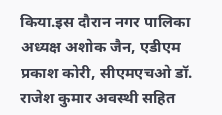किया.इस दौरान नगर पालिका अध्यक्ष अशोक जैन, एडीएम प्रकाश कोरी, सीएमएचओ डॉ. राजेश कुमार अवस्थी सहित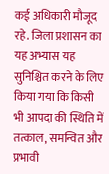कई अधिकारी मौजूद रहे. जिला प्रशासन का यह अभ्यास यह सुनिश्चित करने के लिए किया गया कि किसी भी आपदा की स्थिति में तत्काल, समन्वित और प्रभावी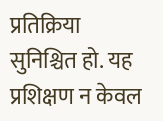प्रतिक्रिया सुनिश्चित हो. यह प्रशिक्षण न केवल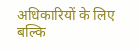अधिकारियों के लिए बल्कि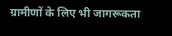ग्रामीणों के लिए भी जागरूकता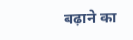बढ़ाने का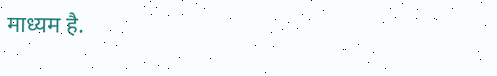माध्यम है.